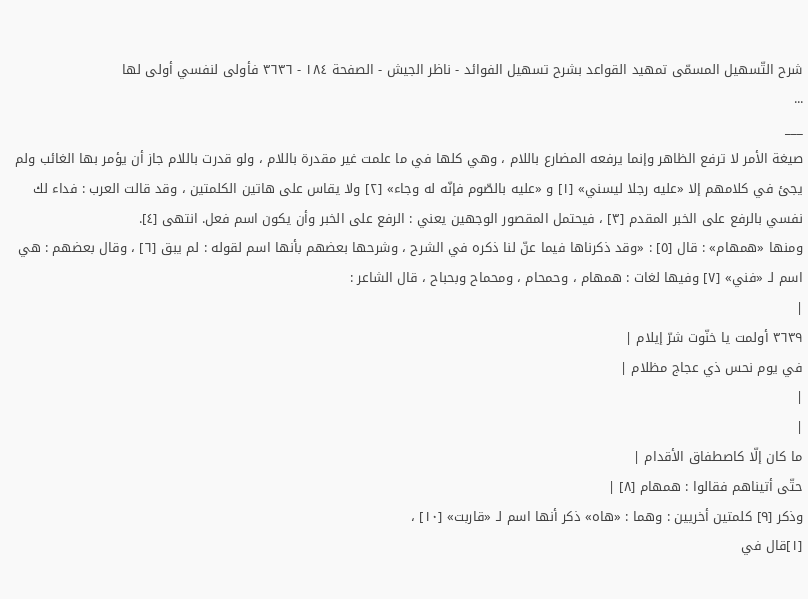شرح التّسهيل المسمّى تمهيد القواعد بشرح تسهيل الفوائد - ناظر الجيش - الصفحة ١٨٤ - ٣٦٣٦ فأولى لنفسي أولى لها
...
___
صيغة الأمر لا ترفع الظاهر وإنما يرفعه المضارع باللام ، وهي كلها في ما علمت غير مقدرة باللام ، ولو قدرت باللام جاز أن يؤمر بها الغائب ولم يجئ في كلامهم إلا «عليه رجلا ليسني» [١] و «عليه بالصّوم فإنّه له وجاء» [٢] ولا يقاس على هاتين الكلمتين ، وقد قالت العرب : فداء لك نفسي بالرفع على الخبر المقدم [٣] ، فيحتمل المقصور الوجهين يعني : الرفع على الخبر وأن يكون اسم فعل. انتهى [٤].
ومنها «همهام» : قال [٥] : «وقد ذكرناها فيما عنّ لنا ذكره في الشرح ، وشرحها بعضهم بأنها اسم لقوله : لم يبق [٦] ، وقال بعضهم : هي اسم لـ «فني» [٧] وفيها لغات : همهام ، وحمحام ، ومحماح وبحباح ، قال الشاعر :
|
٣٦٣٩ أولمت يا خنّوت شرّ إيلام |
في يوم نحس ذي عجاج مظلام |
|
|
ما كان إلّا كاصطفاق الأقدام |
حتّى أتيناهم فقالوا : همهام [٨] |
وذكر [٩] كلمتين أخريين : وهما : «هاه» ذكر أنها اسم لـ «قاربت» [١٠] ،
[١]قال في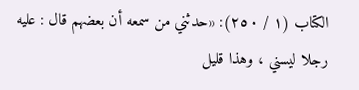الكتاب (١ / ٢٥٠): «حدثني من سمعه أن بعضهم قال : عليه رجلا ليسني ، وهذا قليل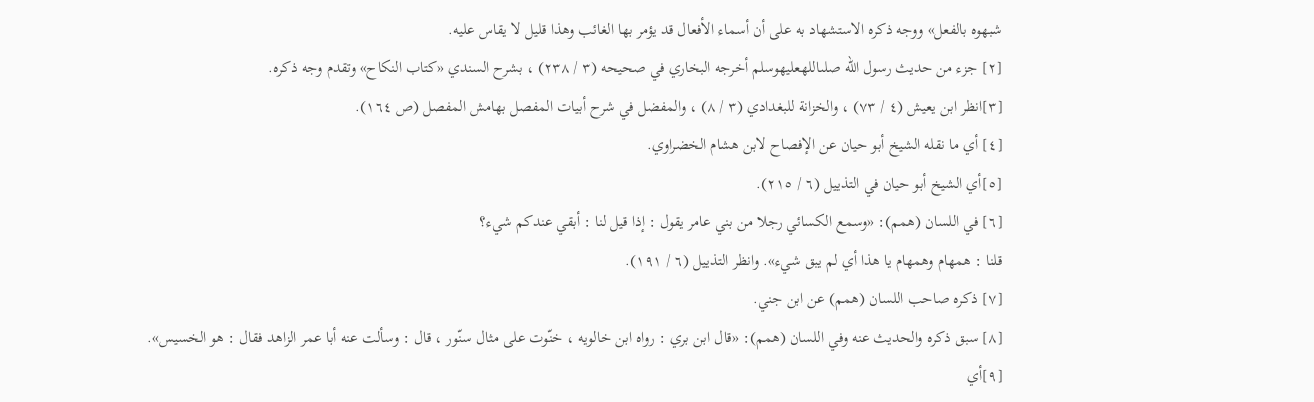شبهوه بالفعل» ووجه ذكره الاستشهاد به على أن أسماء الأفعال قد يؤمر بها الغائب وهذا قليل لا يقاس عليه.
[٢] جزء من حديث رسول الله صلىاللهعليهوسلم أخرجه البخاري في صحيحه (٣ / ٢٣٨) ، بشرح السندي «كتاب النكاح» وتقدم وجه ذكره.
[٣]انظر ابن يعيش (٤ / ٧٣) ، والخزانة للبغدادي (٣ / ٨) ، والمفضل في شرح أبيات المفصل بهامش المفصل (ص ١٦٤).
[٤] أي ما نقله الشيخ أبو حيان عن الإفصاح لابن هشام الخضراوي.
[٥]أي الشيخ أبو حيان في التذييل (٦ / ٢١٥).
[٦] في اللسان (همم): «وسمع الكسائي رجلا من بني عامر يقول : إذا قيل لنا : أبقي عندكم شيء؟
قلنا : همهام وهمهام يا هذا أي لم يبق شيء». وانظر التذييل (٦ / ١٩١).
[٧] ذكره صاحب اللسان (همم) عن ابن جني.
[٨] سبق ذكره والحديث عنه وفي اللسان (همم): «قال ابن بري : رواه ابن خالويه ، خنّوت على مثال سنّور ، قال : وسألت عنه أبا عمر الزاهد فقال : هو الخسيس».
[٩]أي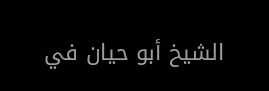الشيخ أبو حيان في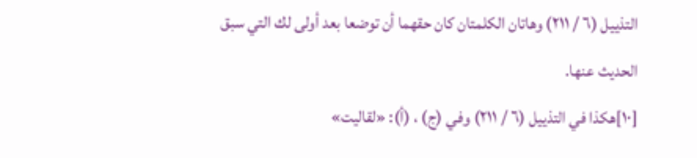التذييل (٦ / ٢١١) وهاتان الكلمتان كان حقهما أن توضعا بعد أولى لك التي سبق الحديث عنها.
[١٠]هكذا في التذييل (٦ / ٢١١) وفي (ج) ، (أ): «لقاليت»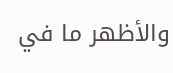والأظهر ما في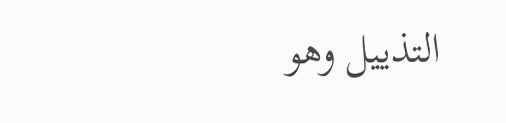التذييل وهو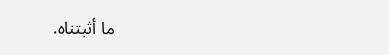ما أثبتناه.